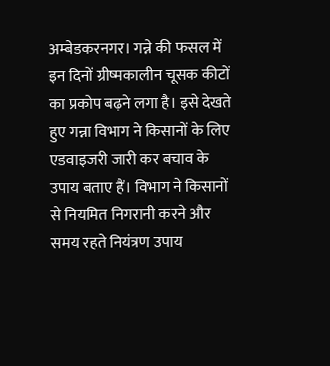अम्बेडकरनगर। गन्ने की फसल में इन दिनों ग्रीष्मकालीन चूसक कीटों का प्रकोप बढ़ने लगा है। इसे देखते हुए गन्ना विभाग ने किसानों के लिए एडवाइजरी जारी कर बचाव के उपाय बताए हैं। विभाग ने किसानों से नियमित निगरानी करने और समय रहते नियंत्रण उपाय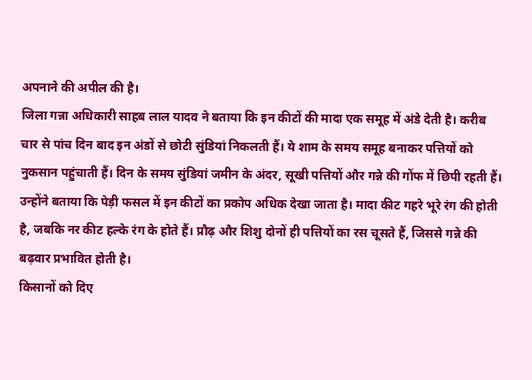अपनाने की अपील की है।
जिला गन्ना अधिकारी साहब लाल यादव ने बताया कि इन कीटों की मादा एक समूह में अंडे देती है। करीब चार से पांच दिन बाद इन अंडों से छोटी सुंडियां निकलती हैं। ये शाम के समय समूह बनाकर पत्तियों को नुकसान पहुंचाती हैं। दिन के समय सुंडियां जमीन के अंदर, सूखी पत्तियों और गन्ने की गोंफ में छिपी रहती हैं।
उन्होंने बताया कि पेड़ी फसल में इन कीटों का प्रकोप अधिक देखा जाता है। मादा कीट गहरे भूरे रंग की होती है, जबकि नर कीट हल्के रंग के होते हैं। प्रौढ़ और शिशु दोनों ही पत्तियों का रस चूसते हैं, जिससे गन्ने की बढ़वार प्रभावित होती है।
किसानों को दिए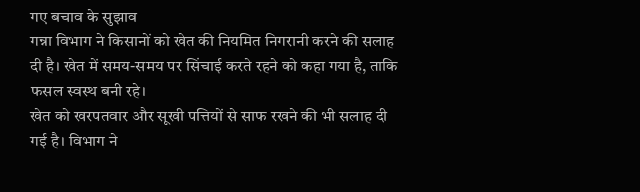गए बचाव के सुझाव
गन्ना विभाग ने किसानों को खेत की नियमित निगरानी करने की सलाह दी है। खेत में समय-समय पर सिंचाई करते रहने को कहा गया है, ताकि फसल स्वस्थ बनी रहे।
खेत को खरपतवार और सूखी पत्तियों से साफ रखने की भी सलाह दी गई है। विभाग ने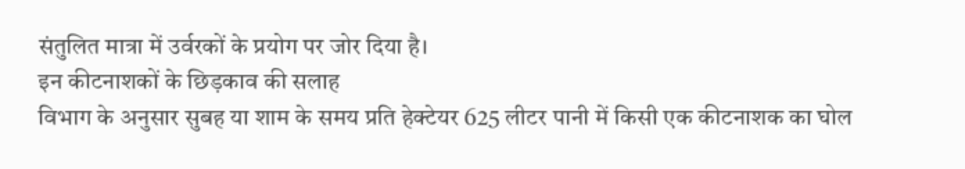संतुलित मात्रा में उर्वरकों के प्रयोग पर जोर दिया है।
इन कीटनाशकों के छिड़काव की सलाह
विभाग के अनुसार सुबह या शाम के समय प्रति हेक्टेयर 625 लीटर पानी में किसी एक कीटनाशक का घोल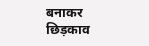बनाकर छिड़काव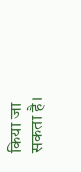किया जा सकता है।